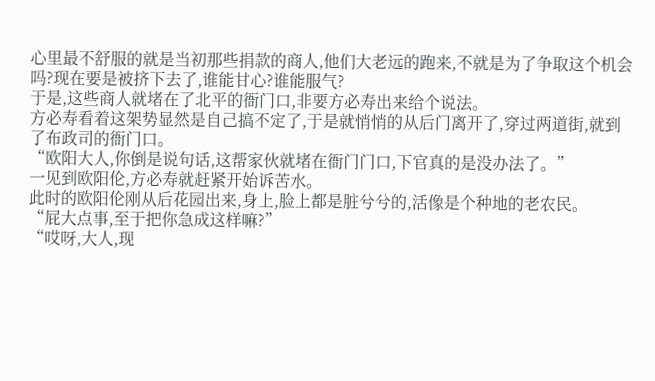心里最不舒服的就是当初那些捐款的商人,他们大老远的跑来,不就是为了争取这个机会吗?现在要是被挤下去了,谁能甘心?谁能服气?
于是,这些商人就堵在了北平的衙门口,非要方必寿出来给个说法。
方必寿看着这架势显然是自己搞不定了,于是就悄悄的从后门离开了,穿过两道街,就到了布政司的衙门口。
“欧阳大人,你倒是说句话,这帮家伙就堵在衙门门口,下官真的是没办法了。”
一见到欧阳伦,方必寿就赶紧开始诉苦水。
此时的欧阳伦刚从后花园出来,身上,脸上都是脏兮兮的,活像是个种地的老农民。
“屁大点事,至于把你急成这样嘛?”
“哎呀,大人,现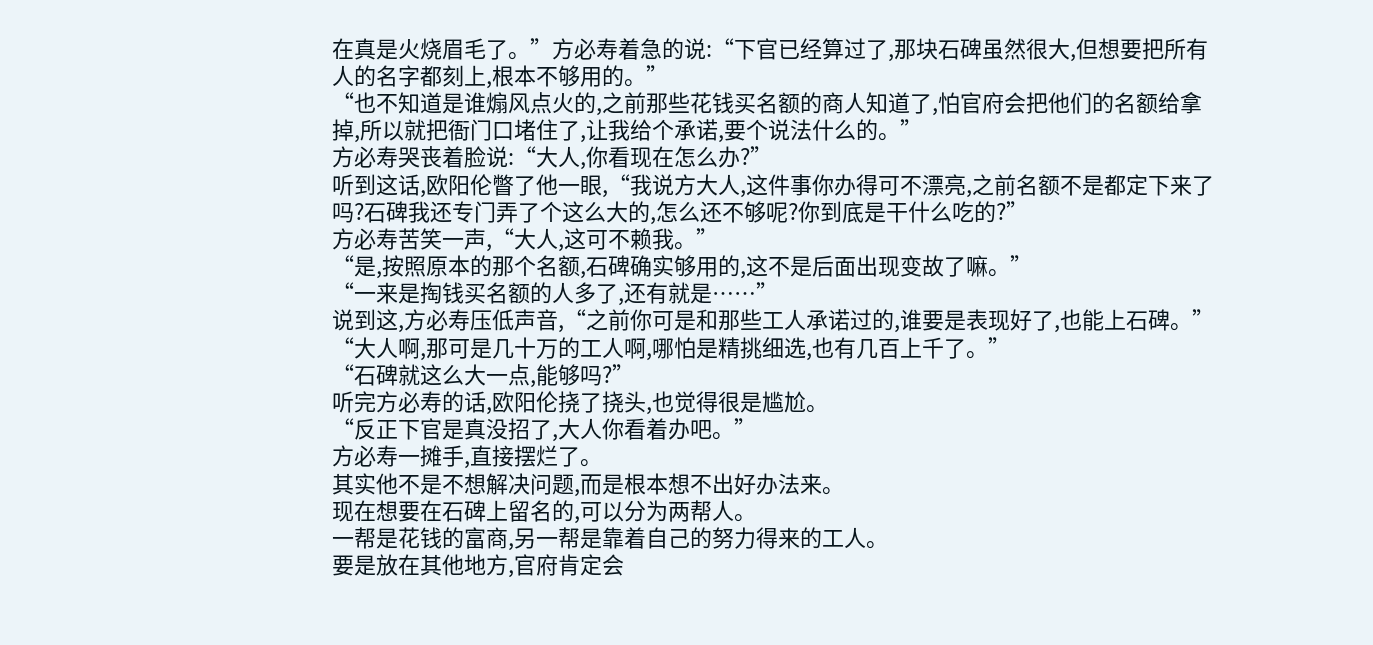在真是火烧眉毛了。”方必寿着急的说:“下官已经算过了,那块石碑虽然很大,但想要把所有人的名字都刻上,根本不够用的。”
“也不知道是谁煽风点火的,之前那些花钱买名额的商人知道了,怕官府会把他们的名额给拿掉,所以就把衙门口堵住了,让我给个承诺,要个说法什么的。”
方必寿哭丧着脸说:“大人,你看现在怎么办?”
听到这话,欧阳伦瞥了他一眼,“我说方大人,这件事你办得可不漂亮,之前名额不是都定下来了吗?石碑我还专门弄了个这么大的,怎么还不够呢?你到底是干什么吃的?”
方必寿苦笑一声,“大人,这可不赖我。”
“是,按照原本的那个名额,石碑确实够用的,这不是后面出现变故了嘛。”
“一来是掏钱买名额的人多了,还有就是……”
说到这,方必寿压低声音,“之前你可是和那些工人承诺过的,谁要是表现好了,也能上石碑。”
“大人啊,那可是几十万的工人啊,哪怕是精挑细选,也有几百上千了。”
“石碑就这么大一点,能够吗?”
听完方必寿的话,欧阳伦挠了挠头,也觉得很是尴尬。
“反正下官是真没招了,大人你看着办吧。”
方必寿一摊手,直接摆烂了。
其实他不是不想解决问题,而是根本想不出好办法来。
现在想要在石碑上留名的,可以分为两帮人。
一帮是花钱的富商,另一帮是靠着自己的努力得来的工人。
要是放在其他地方,官府肯定会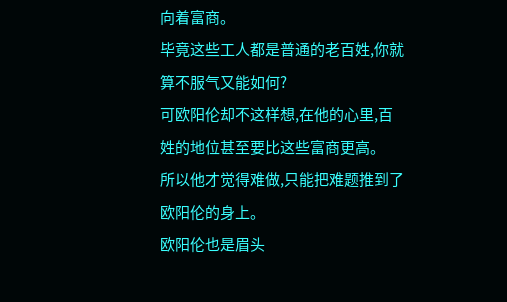向着富商。
毕竟这些工人都是普通的老百姓,你就算不服气又能如何?
可欧阳伦却不这样想,在他的心里,百姓的地位甚至要比这些富商更高。
所以他才觉得难做,只能把难题推到了欧阳伦的身上。
欧阳伦也是眉头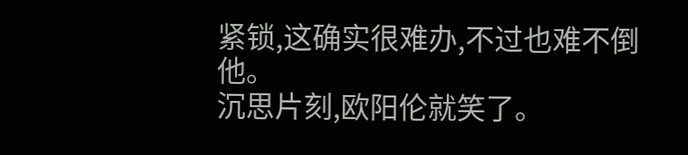紧锁,这确实很难办,不过也难不倒他。
沉思片刻,欧阳伦就笑了。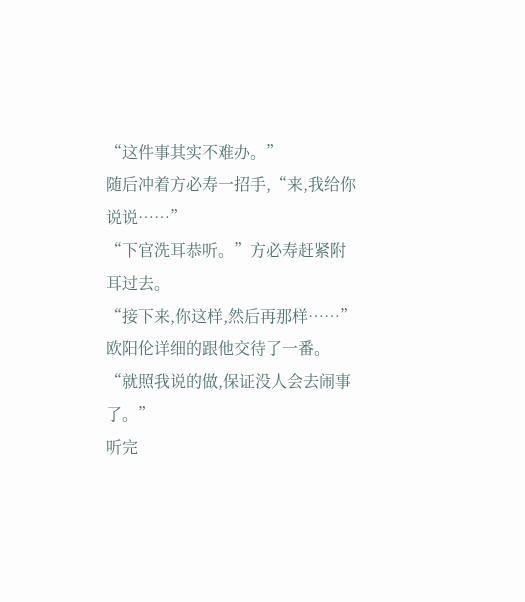“这件事其实不难办。”
随后冲着方必寿一招手,“来,我给你说说……”
“下官洗耳恭听。”方必寿赶紧附耳过去。
“接下来,你这样,然后再那样……”欧阳伦详细的跟他交待了一番。
“就照我说的做,保证没人会去闹事了。”
听完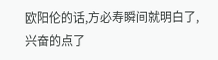欧阳伦的话,方必寿瞬间就明白了,兴奋的点了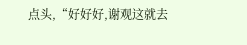点头,“好好好,谢观这就去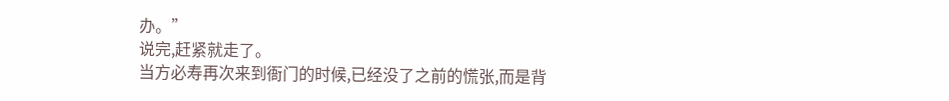办。”
说完,赶紧就走了。
当方必寿再次来到衙门的时候,已经没了之前的慌张,而是背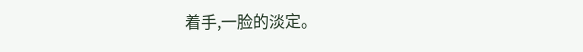着手,一脸的淡定。